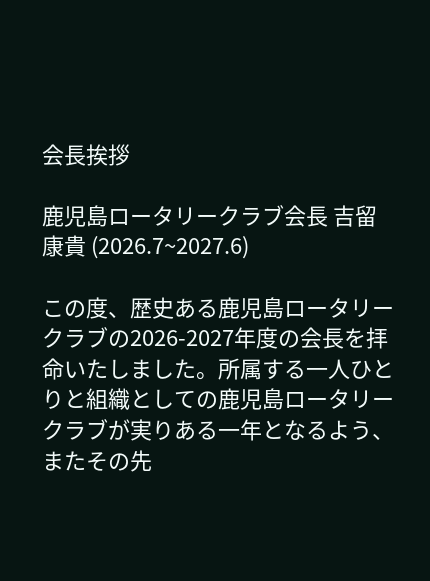会長挨拶

鹿児島ロータリークラブ会長 吉留 康貴 (2026.7~2027.6)

この度、歴史ある鹿児島ロータリークラブの2026-2027年度の会長を拝命いたしました。所属する一人ひとりと組織としての鹿児島ロータリークラブが実りある一年となるよう、またその先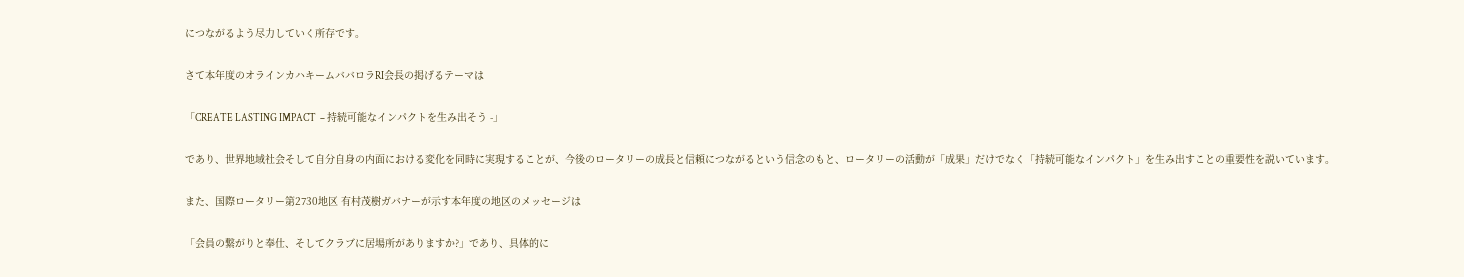につながるよう尽力していく所存です。

さて本年度のオラインカハキームババロラRI会長の掲げるテーマは

「CREATE LASTING IMPACT  – 持続可能なインパクトを生み出そう -」

であり、世界地域社会そして自分自身の内面における変化を同時に実現することが、今後のロータリーの成⾧と信頼につながるという信念のもと、ロータリーの活動が「成果」だけでなく「持続可能なインパクト」を生み出すことの重要性を説いています。

また、国際ロータリー第2730地区 有村茂樹ガバナーが示す本年度の地区のメッセージは

「会員の繋がりと奉仕、そしてクラブに居場所がありますか?」であり、具体的に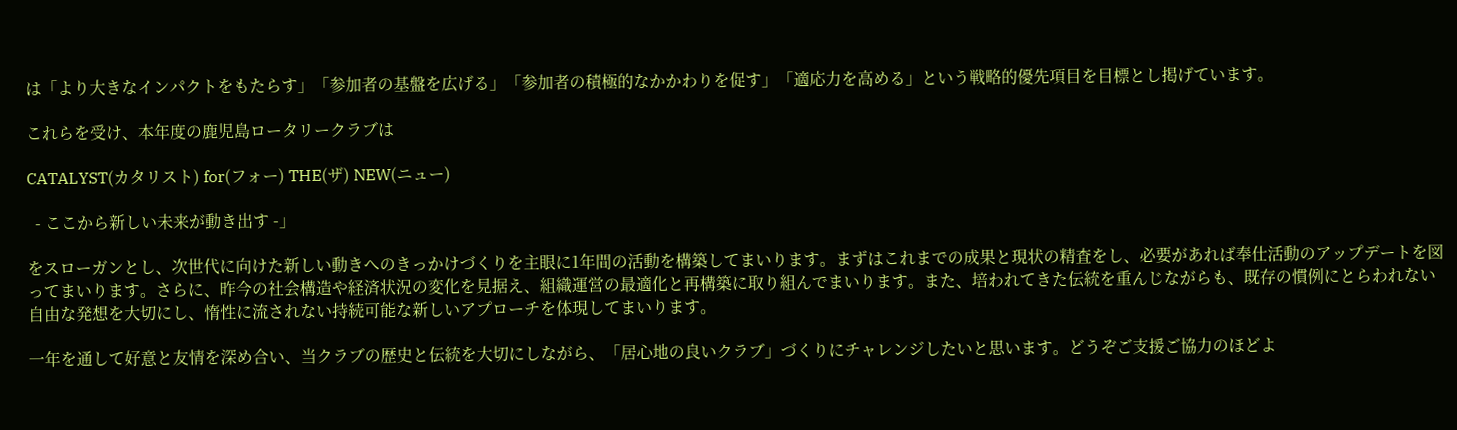は「より大きなインパクトをもたらす」「参加者の基盤を広げる」「参加者の積極的なかかわりを促す」「適応力を高める」という戦略的優先項目を目標とし掲げています。

これらを受け、本年度の鹿児島ロータリークラブは

CATALYST(カタリスト) for(フォー) THE(ザ) NEW(ニュー)

  - ここから新しい未来が動き出す -」

をスローガンとし、次世代に向けた新しい動きへのきっかけづくりを主眼に1年間の活動を構築してまいります。まずはこれまでの成果と現状の精査をし、必要があれば奉仕活動のアップデートを図ってまいります。さらに、昨今の社会構造や経済状況の変化を見据え、組織運営の最適化と再構築に取り組んでまいります。また、培われてきた伝統を重んじながらも、既存の慣例にとらわれない自由な発想を大切にし、惰性に流されない持続可能な新しいアプローチを体現してまいります。

一年を通して好意と友情を深め合い、当クラブの歴史と伝統を大切にしながら、「居心地の良いクラブ」づくりにチャレンジしたいと思います。どうぞご支援ご協力のほどよ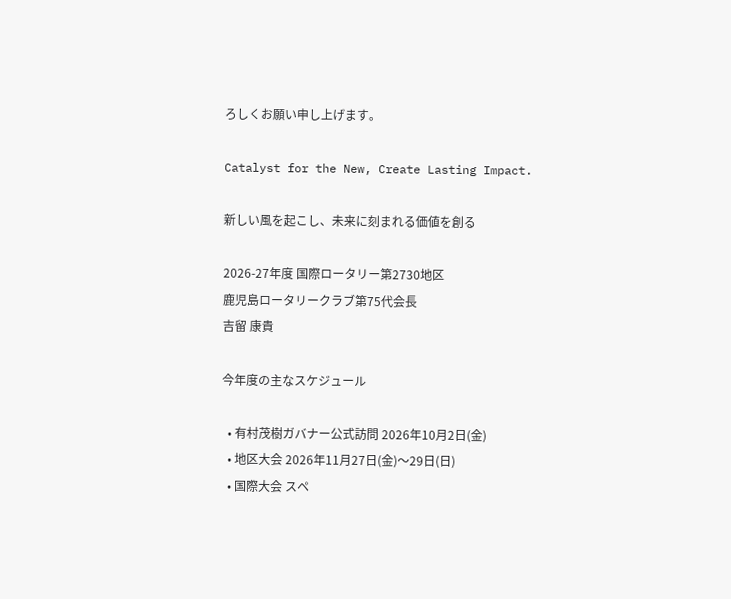ろしくお願い申し上げます。

Catalyst for the New, Create Lasting Impact.

新しい風を起こし、未来に刻まれる価値を創る

2026-27年度 国際ロータリー第2730地区
鹿児島ロータリークラブ第75代会長
吉留 康貴

今年度の主なスケジュール

  • 有村茂樹ガバナー公式訪問 2026年10月2日(金)
  • 地区大会 2026年11月27日(金)〜29日(日)
  • 国際大会 スペ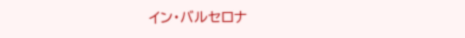イン・バルセロナ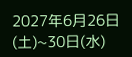2027年6月26日(土)~30日(水)